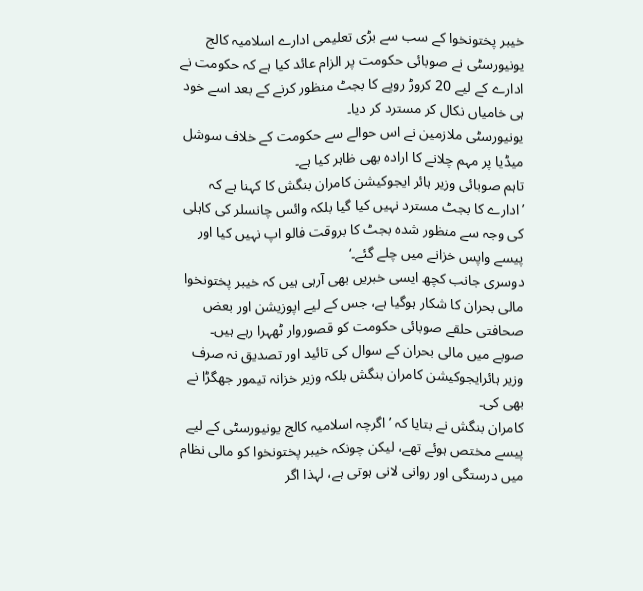خیبر پختونخوا کے سب سے بڑی تعلیمی ادارے اسلامیہ کالج یونیورسٹی نے صوبائی حکومت پر الزام عائد کیا ہے کہ حکومت نے ادارے کے لیے 20 کروڑ روپے کا بجٹ منظور کرنے کے بعد اسے خود ہی خامیاں نکال کر مسترد کر دیا۔
یونیورسٹی ملازمین نے اس حوالے سے حکومت کے خلاف سوشل میڈیا پر مہم چلانے کا ارادہ بھی ظاہر کیا ہے۔
تاہم صوبائی وزیر ہائر ایجوکیشن کامران بنگش کا کہنا ہے کہ ’ادارے کا بجٹ مسترد نہیں کیا گیا بلکہ وائس چانسلر کی کاہلی کی وجہ سے منظور شدہ بجٹ کا بروقت فالو اپ نہیں کیا اور پیسے واپس خزانے میں چلے گئے۔‘
دوسری جانب کچھ ایسی خبریں بھی آرہی ہیں کہ خیبر پختونخوا مالی بحران کا شکار ہوگیا ہے، جس کے لیے اپوزیشن اور بعض صحافتی حلقے صوبائی حکومت کو قصوروار ٹھہرا رہے ہیں۔
صوبے میں مالی بحران کے سوال کی تائید اور تصدیق نہ صرف وزیر ہائرایجوکیشن کامران بنگش بلکہ وزیر خزانہ تیمور جھگڑا نے بھی کی۔
کامران بنگش نے بتایا کہ ’اگرچہ اسلامیہ کالج یونیورسٹی کے لیے پیسے مختص ہوئے تھے، لیکن چونکہ خیبر پختونخوا کو مالی نظام میں درستگی اور روانی لانی ہوتی ہے، لہذا اگر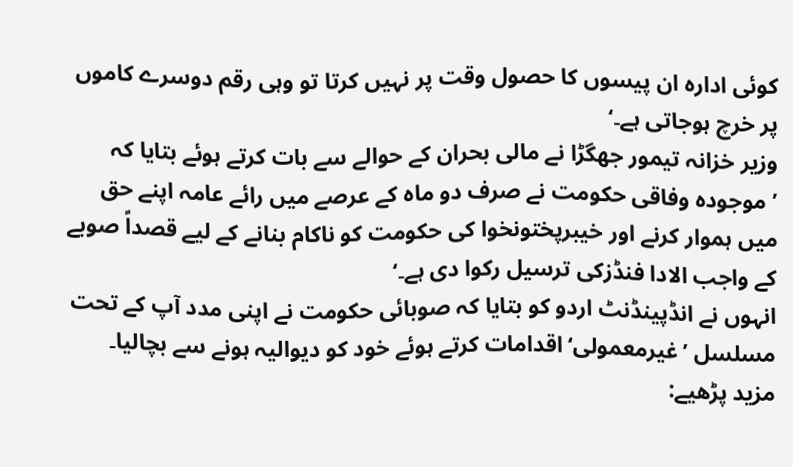کوئی ادارہ ان پیسوں کا حصول وقت پر نہیں کرتا تو وہی رقم دوسرے کاموں پر خرچ ہوجاتی ہے۔‘
وزیر خزانہ تیمور جھگڑا نے مالی بحران کے حوالے سے بات کرتے ہوئے بتایا کہ ’موجودہ وفاقی حکومت نے صرف دو ماہ کے عرصے میں رائے عامہ اپنے حق میں ہموار کرنے اور خیبرپختونخوا کی حکومت کو ناکام بنانے کے لیے قصداً صوبے کے واجب الادا فنڈزکی ترسیل رکوا دی ہے۔‘
انہوں نے انڈپینڈنٹ اردو کو بتایا کہ صوبائی حکومت نے اپنی مدد آپ کے تحت مسلسل ’غیرمعمولی‘ اقدامات کرتے ہوئے خود کو دیوالیہ ہونے سے بچالیا۔
مزید پڑھیے: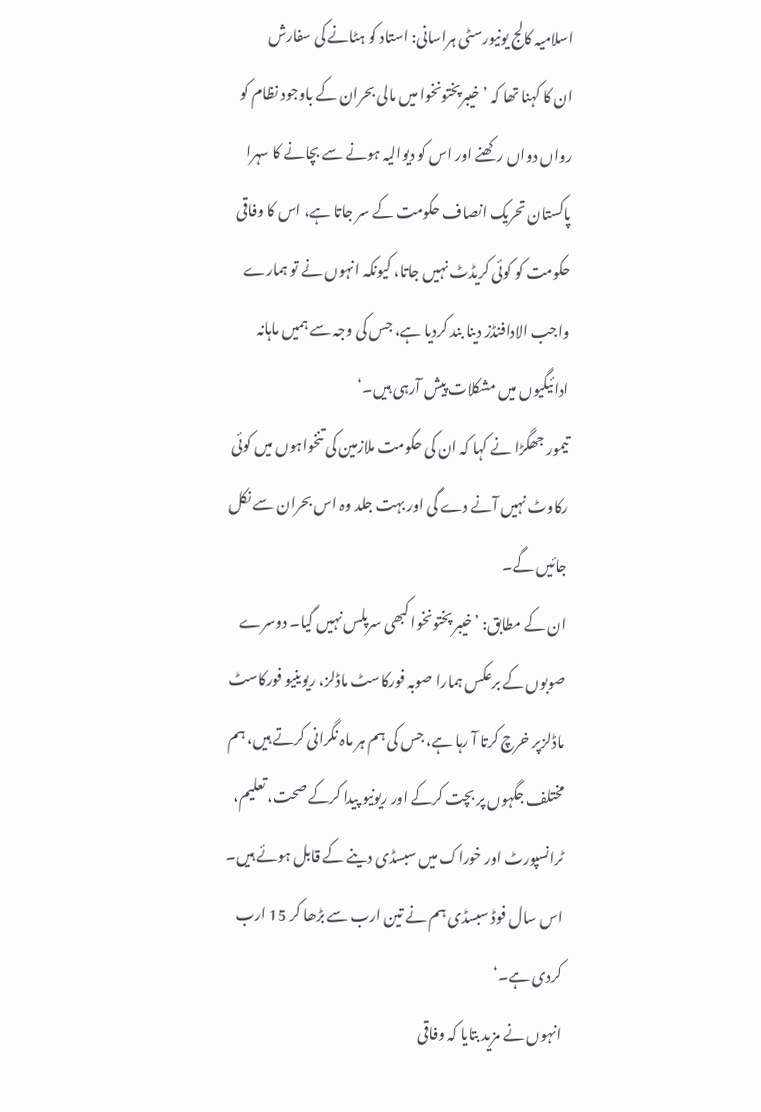اسلامیہ کالج یونیورسٹی ہراسانی: استاد کو ہٹانے کی سفارش
ان کا کہنا تھا کہ ’خیبرپختونخوا میں مالی بحران کے باوجود نظام کو رواں دواں رکھنے اور اس کو دیوالیہ ہونے سے بچانے کا سہرا پاکستان تحریک انصاف حکومت کے سر جاتا ہے، اس کا وفاقی حکومت کو کوئی کریڈٹ نہیں جاتا، کیونکہ انہوں نے تو ہمارے واجب الادافنڈز دینا بند کردیا ہے، جس کی وجہ سے ہمیں ماہانہ ادائیگیوں میں مشکلات پیش آرہی ہیں۔‘
تیمور جھگڑا نے کہا کہ ان کی حکومت ملازمین کی تنخواہوں میں کوئی رکاوٹ نہیں آنے دے گی اور بہت جلد وہ اس بحران سے نکل جائیں گے۔
ان کے مطابق: ’خیبر پختونخوا کبھی سرپلس نہیں گیا۔ دوسرے صوبوں کے برعکس ہمارا صوبہ فورکاسٹ ماڈلز، ریوینیو فورکاسٹ ماڈلزپر خرچ کرتا آ رہا ہے، جس کی ہم ہر ماہ نگرانی کرتے ہیں، ہم مختلف جگہوں پر بچت کرکے اور ریونیو پیدا کرکے صحت، تعلیم، ٹرانسپورٹ اور خوراک میں سبسڈی دینے کے قابل ہوئے ہیں۔ اس سال فوڈ سبسڈی ہم نے تین ارب سے بڑھا کر 15 ارب کردی ہے۔‘
انہوں نے مزید بتایا کہ وفاقی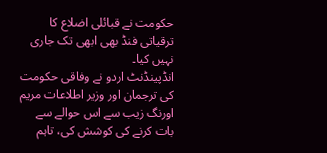حکومت نے قبائلی اضلاع کا ترقیاتی فنڈ بھی ابھی تک جاری نہیں کیا۔
انڈپینڈنٹ اردو نے وفاقی حکومت کی ترجمان اور وزیر اطلاعات مریم اورنگ زیب سے اس حوالے سے بات کرنے کی کوشش کی، تاہم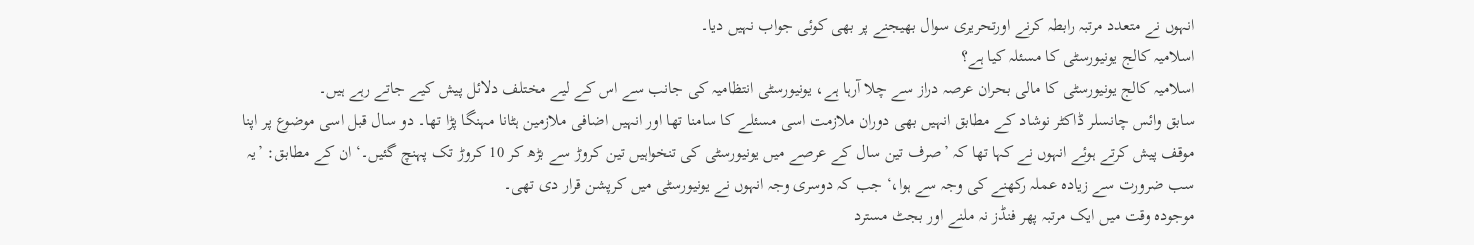انہوں نے متعدد مرتبہ رابطہ کرنے اورتحریری سوال بھیجنے پر بھی کوئی جواب نہیں دیا۔
اسلامیہ کالج یونیورسٹی کا مسئلہ کیا ہے؟
اسلامیہ کالج یونیورسٹی کا مالی بحران عرصہ دراز سے چلا آرہا ہے، یونیورسٹی انتظامیہ کی جانب سے اس کے لیے مختلف دلائل پیش کیے جاتے رہے ہیں۔
سابق وائس چانسلر ڈاکٹر نوشاد کے مطابق انہیں بھی دوران ملازمت اسی مسئلے کا سامنا تھا اور انہیں اضافی ملازمین ہٹانا مہنگا پڑا تھا۔ دو سال قبل اسی موضوع پر اپنا موقف پیش کرتے ہوئے انہوں نے کہا تھا کہ ’صرف تین سال کے عرصے میں یونیورسٹی کی تنخواہیں تین کروڑ سے بڑھ کر 10 کروڑ تک پہنچ گئیں۔‘ ان کے مطابق: ’یہ سب ضرورت سے زیادہ عملہ رکھنے کی وجہ سے ہوا،‘ جب کہ دوسری وجہ انہوں نے یونیورسٹی میں کرپشن قرار دی تھی۔
موجودہ وقت میں ایک مرتبہ پھر فنڈز نہ ملنے اور بجٹ مسترد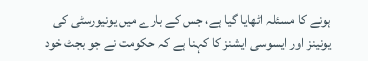ہونے کا مسئلہ اٹھایا گیا ہے، جس کے بارے میں یونیورسٹی کی یونینز اور ایسوسی ایشنز کا کہنا ہے کہ حکومت نے جو بجٹ خود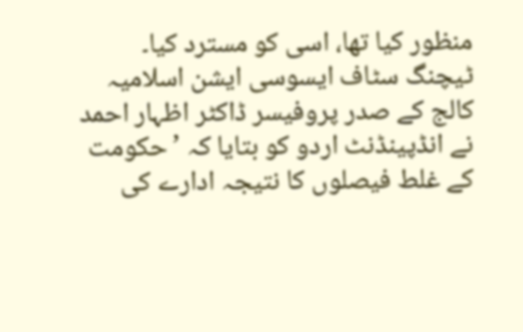منظور کیا تھا، اسی کو مسترد کیا۔
ٹیچنگ سٹاف ایسوسی ایشن اسلامیہ کالج کے صدر پروفیسر ڈاکٹر اظہار احمد نے انڈپینڈنٹ اردو کو بتایا کہ ’حکومت کے غلط فیصلوں کا نتیجہ ادارے کی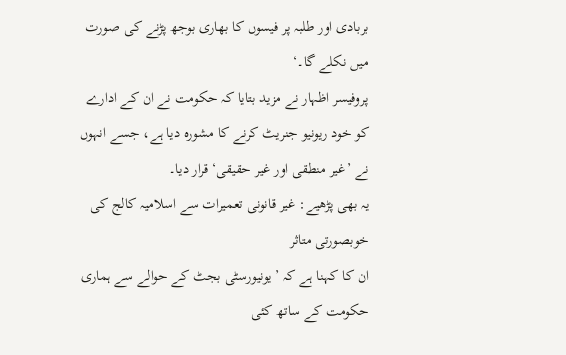بربادی اور طلبہ پر فیسوں کا بھاری بوجھ پڑنے کی صورت میں نکلے گا۔‘
پروفیسر اظہار نے مزید بتایا کہ حکومت نے ان کے ادارے کو خود ریونیو جنریٹ کرنے کا مشورہ دیا ہے، جسے انہوں نے ’غیر منطقی اور غیر حقیقی‘ قرار دیا۔
یہ بھی پڑھیے: غیر قانونی تعمیرات سے اسلامیہ کالج کی خوبصورتی متاثر
ان کا کہنا ہے کہ ’یونیورسٹی بجٹ کے حوالے سے ہماری حکومت کے ساتھ کئی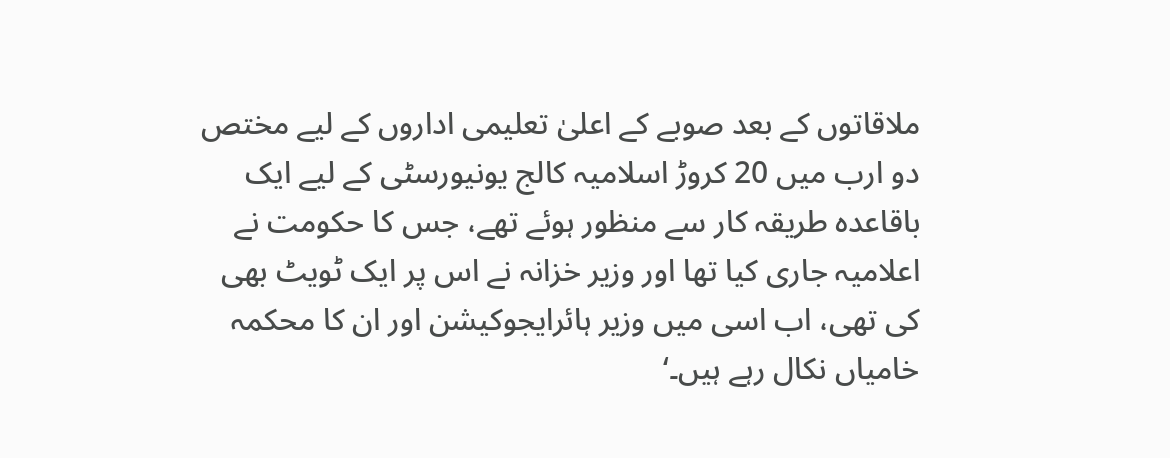ملاقاتوں کے بعد صوبے کے اعلیٰ تعلیمی اداروں کے لیے مختص دو ارب میں 20 کروڑ اسلامیہ کالج یونیورسٹی کے لیے ایک باقاعدہ طریقہ کار سے منظور ہوئے تھے، جس کا حکومت نے اعلامیہ جاری کیا تھا اور وزیر خزانہ نے اس پر ایک ٹویٹ بھی کی تھی، اب اسی میں وزیر ہائرایجوکیشن اور ان کا محکمہ خامیاں نکال رہے ہیں۔‘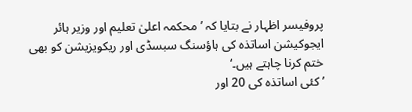پروفیسر اظہار نے بتایا کہ ’محکمہ اعلیٰ تعلیم اور وزیر ہائر ایجوکیشن اساتذہ کی ہاؤسنگ سبسڈی اور ریکویزیشن کو بھی ختم کرنا چاہتے ہیں۔‘
’کئی اساتذہ کی 20 اور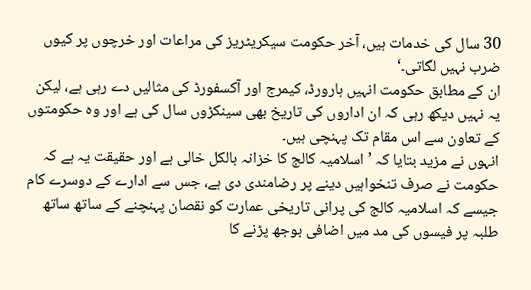30 سال کی خدمات ہیں، آخر حکومت سیکریٹریز کی مراعات اور خرچوں پر کیوں ضرب نہیں لگاتی۔‘
ان کے مطابق حکومت انہیں ہارورڈ، کیمرج اور آکسفورڈ کی مثالیں دے رہی ہے، لیکن یہ نہیں دیکھ رہی کہ ان اداروں کی تاریخ بھی سینکڑوں سال کی ہے اور وہ حکومتوں کے تعاون سے اس مقام تک پہنچی ہیں۔
انہوں نے مزید بتایا کہ ’اسلامیہ کالج کا خزانہ بالکل خالی ہے اور حقیقت یہ ہے کہ حکومت نے صرف تنخواہیں دینے پر رضامندی دی ہے، جس سے ادارے کے دوسرے کام جیسے کہ اسلامیہ کالج کی پرانی تاریخی عمارت کو نقصان پہنچنے کے ساتھ ساتھ طلبہ پر فیسوں کی مد میں اضافی بوجھ پڑنے کا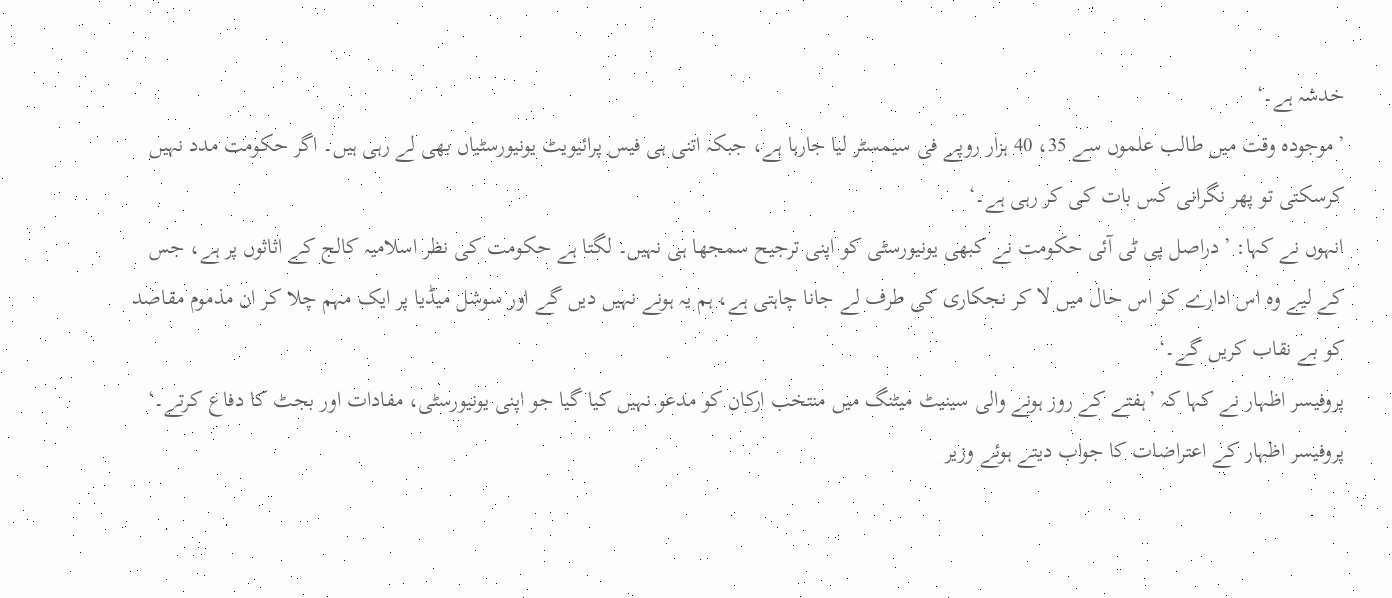خدشہ ہے۔‘
’موجودہ وقت میں طالب علموں سے 35، 40 ہزار روپے فی سیمسٹر لیا جارہا ہے، جبکہ اتنی ہی فیس پرائیویٹ یونیورسٹیاں بھی لے رہی ہیں۔ اگر حکومت مدد نہیں کرسکتی تو پھر نگرانی کس بات کی کر رہی ہے۔‘
انہوں نے کہا: ’دراصل پی ٹی آئی حکومت نے کبھی یونیورسٹی کو اپنی ترجیح سمجھا ہی نہیں۔ لگتا ہے حکومت کی نظر اسلامیہ کالج کے اثاثوں پر ہے، جس کے لیے وہ اس ادارے کو اس حال میں لا کر نجکاری کی طرف لے جانا چاہتی ہے، ہم یہ ہونے نہیں دیں گے اور سوشل میڈیا پر ایک مہم چلا کر ان مذموم مقاصد کو بے نقاب کریں گے۔‘
پروفیسر اظہار نے کہا کہ ’ہفتے کے روز ہونے والی سینیٹ میٹنگ میں منتخب ارکان کو مدعو نہیں کیا گیا جو اپنی یونیورسٹی، مفادات اور بجٹ کا دفاع کرتے۔‘
پروفیسر اظہار کے اعتراضات کا جواب دیتے ہوئے وزیر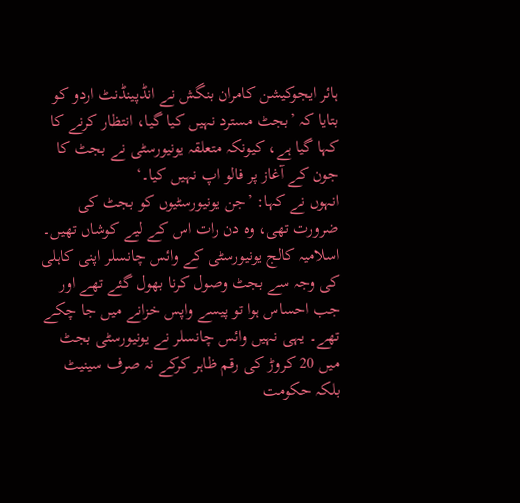ہائر ایجوکیشن کامران بنگش نے انڈپینڈنٹ اردو کو بتایا کہ ’بجٹ مسترد نہیں کیا گیا، انتظار کرنے کا کہا گیا ہے، کیونکہ متعلقہ یونیورسٹی نے بجٹ کا جون کے آغاز پر فالو اپ نہیں کیا۔‘
انہوں نے کہا: ’جن یونیورسٹیوں کو بجٹ کی ضرورت تھی، وہ دن رات اس کے لیے کوشاں تھیں۔ اسلامیہ کالج یونیورسٹی کے وائس چانسلر اپنی کاہلی کی وجہ سے بجٹ وصول کرنا بھول گئے تھے اور جب احساس ہوا تو پیسے واپس خزانے میں جا چکے تھے۔ یہی نہیں وائس چانسلر نے یونیورسٹی بجٹ میں 20 کروڑ کی رقم ظاہر کرکے نہ صرف سینیٹ بلکہ حکومت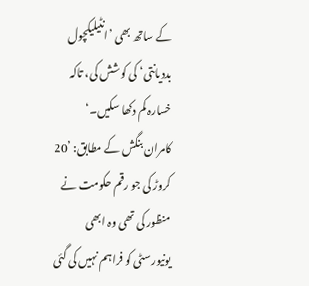کے ساتھ بھی ’انٹیلیکچول بددیانتی‘ کی کوشش کی، تاکہ خسارہ کم دکھا سکیں۔‘
کامران بنگش کے مطابق: ’20 کروڑ کی جو رقم حکومت نے منظور کی تھی وہ ابھی یونیورسٹی کو فراہم نہیں کی گئی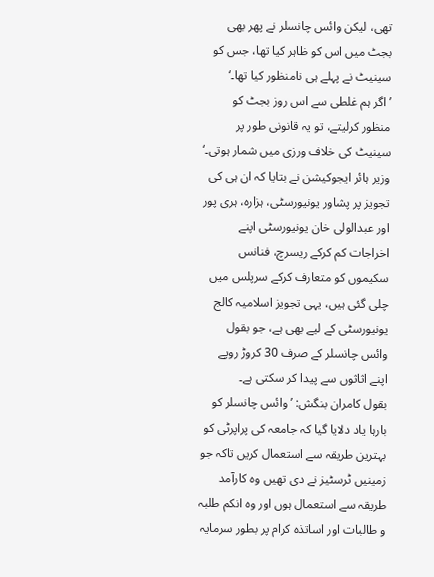تھی، لیکن وائس چانسلر نے پھر بھی بجٹ میں اس کو ظاہر کیا تھا، جس کو سینیٹ نے پہلے ہی نامنظور کیا تھا۔‘
’اگر ہم غلطی سے اس روز بجٹ کو منظور کرلیتے، تو یہ قانونی طور پر سینیٹ کی خلاف ورزی میں شمار ہوتی۔‘
وزیر ہائر ایجوکیشن نے بتایا کہ ان ہی کی تجویز پر پشاور یونیورسٹی، ہزارہ، ہری پور اور عبدالولی خان یونیورسٹی اپنے اخراجات کم کرکے ریسرچ، فنانس سکیموں کو متعارف کرکے سرپلس میں چلی گئی ہیں، یہی تجویز اسلامیہ کالج یونیورسٹی کے لیے بھی ہے، جو بقول وائس چانسلر کے صرف 30 کروڑ روپے اپنے اثاثوں سے پیدا کر سکتی ہے۔
بقول کامران بنگش: ’وائس چانسلر کو بارہا یاد دلایا گیا کہ جامعہ کی پراپرٹی کو بہترین طریقہ سے استعمال کریں تاکہ جو زمینیں ٹرسٹیز نے دی تھیں وہ کارآمد طریقہ سے استعمال ہوں اور وہ انکم طلبہ و طالبات اور اساتذہ کرام پر بطور سرمایہ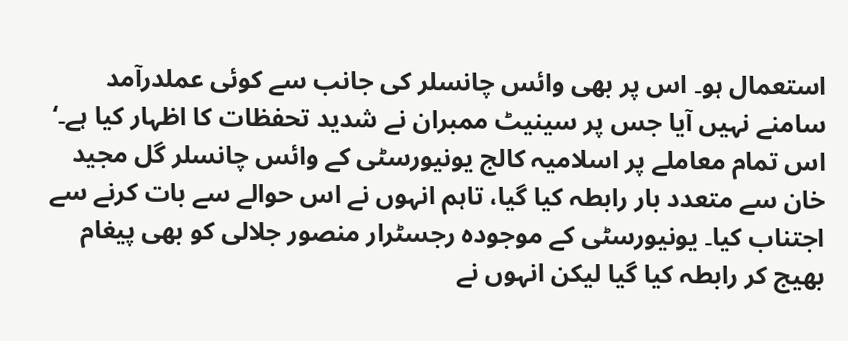استعمال ہو۔ اس پر بھی وائس چانسلر کی جانب سے کوئی عملدرآمد سامنے نہیں آیا جس پر سینیٹ ممبران نے شدید تحفظات کا اظہار کیا ہے۔‘
اس تمام معاملے پر اسلامیہ کالج یونیورسٹی کے وائس چانسلر گل مجید خان سے متعدد بار رابطہ کیا گیا، تاہم انہوں نے اس حوالے سے بات کرنے سے اجتناب کیا۔ یونیورسٹی کے موجودہ رجسٹرار منصور جلالی کو بھی پیغام بھیج کر رابطہ کیا گیا لیکن انہوں نے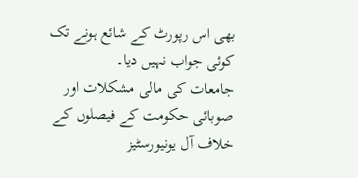بھی اس رپورٹ کے شائع ہونے تک کوئی جواب نہیں دیا۔
جامعات کی مالی مشکلات اور صوبائی حکومت کے فیصلوں کے خلاف آل یونیورسٹیز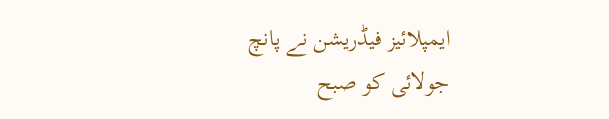ایمپلائیز فیڈریشن نے پانچ جولائی کو صبح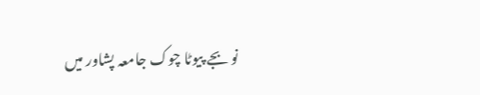نو بجے پیوٹا چوک جامعہ پشاور میں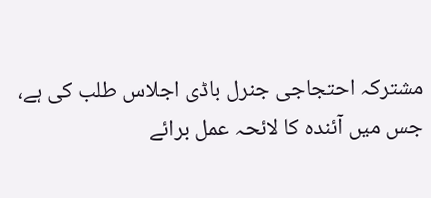مشترکہ احتجاجی جنرل باڈی اجلاس طلب کی ہے، جس میں آئندہ کا لائحہ عمل برائے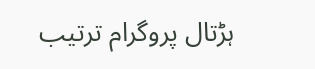ہڑتال پروگرام ترتیب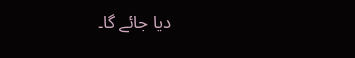دیا جائے گا۔